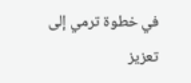في خطوة ترمي إلى تعزيز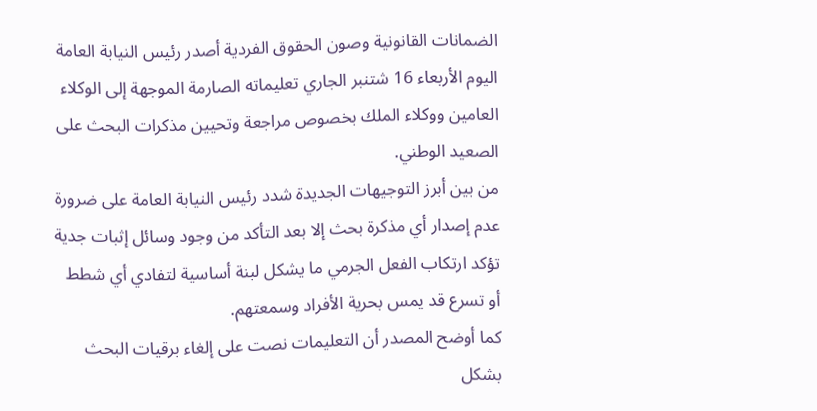الضمانات القانونية وصون الحقوق الفردية أصدر رئيس النيابة العامة اليوم الأربعاء 16 شتنبر الجاري تعليماته الصارمة الموجهة إلى الوكلاء العامين ووكلاء الملك بخصوص مراجعة وتحيين مذكرات البحث على الصعيد الوطني.
من بين أبرز التوجيهات الجديدة شدد رئيس النيابة العامة على ضرورة عدم إصدار أي مذكرة بحث إلا بعد التأكد من وجود وسائل إثبات جدية تؤكد ارتكاب الفعل الجرمي ما يشكل لبنة أساسية لتفادي أي شطط أو تسرع قد يمس بحرية الأفراد وسمعتهم.
كما أوضح المصدر أن التعليمات نصت على إلغاء برقيات البحث بشكل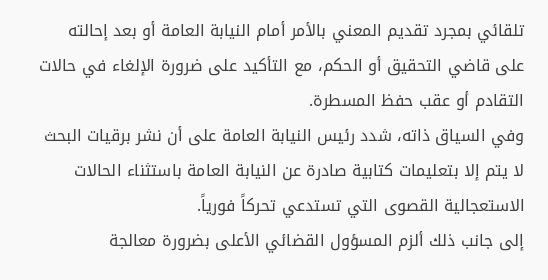تلقائي بمجرد تقديم المعني بالأمر أمام النيابة العامة أو بعد إحالته على قاضي التحقيق أو الحكم، مع التأكيد على ضرورة الإلغاء في حالات التقادم أو عقب حفظ المسطرة.
وفي السياق ذاته، شدد رئيس النيابة العامة على أن نشر برقيات البحث لا يتم إلا بتعليمات كتابية صادرة عن النيابة العامة باستثناء الحالات الاستعجالية القصوى التي تستدعي تحركاً فورياً.
إلى جانب ذلك ألزم المسؤول القضائي الأعلى بضرورة معالجة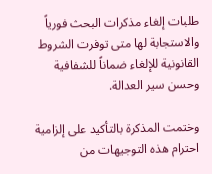طلبات إلغاء مذكرات البحث فورياً والاستجابة لها متى توفرت الشروط القانونية للإلغاء ضماناً للشفافية وحسن سير العدالة.

وختمت المذكرة بالتأكيد على إلزامية احترام هذه التوجيهات من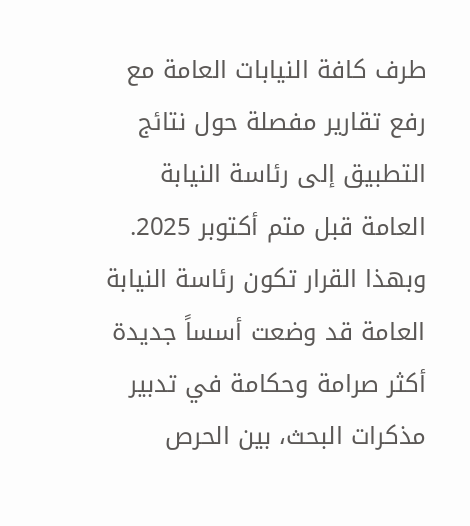طرف كافة النيابات العامة مع رفع تقارير مفصلة حول نتائج التطبيق إلى رئاسة النيابة العامة قبل متم أكتوبر 2025.
وبهذا القرار تكون رئاسة النيابة العامة قد وضعت أسساً جديدة أكثر صرامة وحكامة في تدبير مذكرات البحث، بين الحرص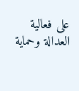على فعالية العدالة وحماية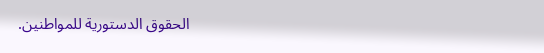الحقوق الدستورية للمواطنين.